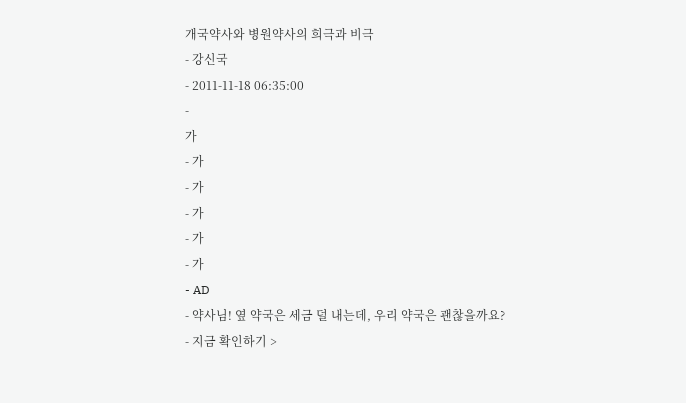개국약사와 병원약사의 희극과 비극
- 강신국
- 2011-11-18 06:35:00
-
가
- 가
- 가
- 가
- 가
- 가
- AD
- 약사님! 옆 약국은 세금 덜 내는데, 우리 약국은 괜찮을까요?
- 지금 확인하기 >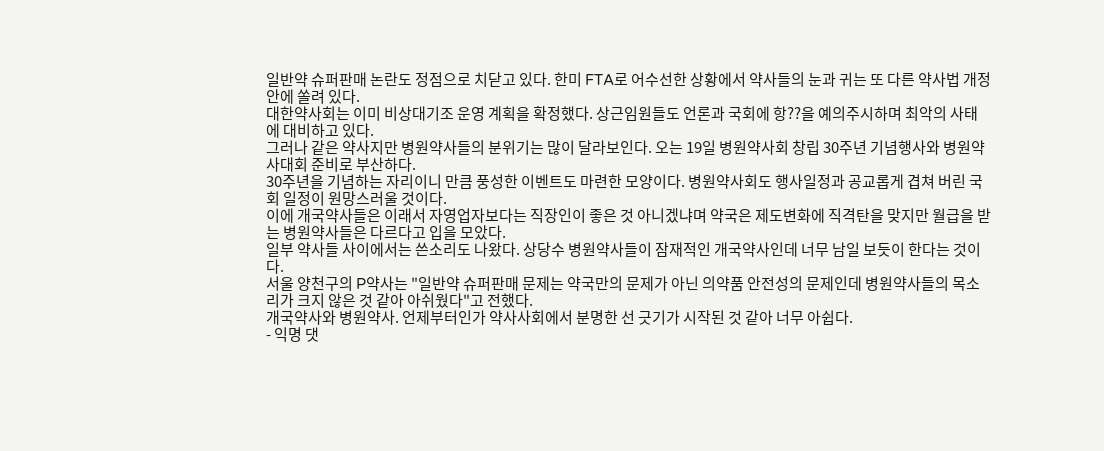일반약 슈퍼판매 논란도 정점으로 치닫고 있다. 한미 FTA로 어수선한 상황에서 약사들의 눈과 귀는 또 다른 약사법 개정안에 쏠려 있다.
대한약사회는 이미 비상대기조 운영 계획을 확정했다. 상근임원들도 언론과 국회에 항??을 예의주시하며 최악의 사태에 대비하고 있다.
그러나 같은 약사지만 병원약사들의 분위기는 많이 달라보인다. 오는 19일 병원약사회 창립 30주년 기념행사와 병원약사대회 준비로 부산하다.
30주년을 기념하는 자리이니 만큼 풍성한 이벤트도 마련한 모양이다. 병원약사회도 행사일정과 공교롭게 겹쳐 버린 국회 일정이 원망스러울 것이다.
이에 개국약사들은 이래서 자영업자보다는 직장인이 좋은 것 아니겠냐며 약국은 제도변화에 직격탄을 맞지만 월급을 받는 병원약사들은 다르다고 입을 모았다.
일부 약사들 사이에서는 쓴소리도 나왔다. 상당수 병원약사들이 잠재적인 개국약사인데 너무 남일 보듯이 한다는 것이다.
서울 양천구의 P약사는 "일반약 슈퍼판매 문제는 약국만의 문제가 아닌 의약품 안전성의 문제인데 병원약사들의 목소리가 크지 않은 것 같아 아쉬웠다"고 전했다.
개국약사와 병원약사. 언제부터인가 약사사회에서 분명한 선 긋기가 시작된 것 같아 너무 아쉽다.
- 익명 댓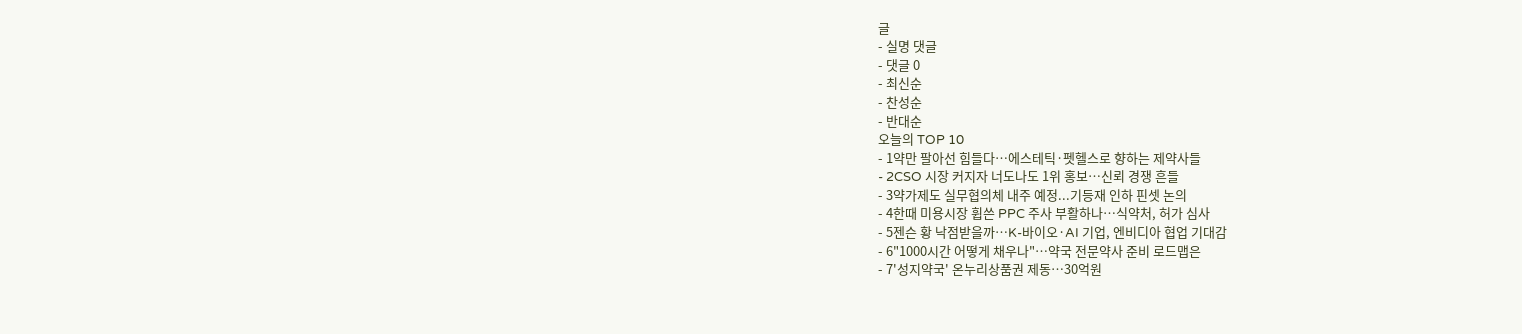글
- 실명 댓글
- 댓글 0
- 최신순
- 찬성순
- 반대순
오늘의 TOP 10
- 1약만 팔아선 힘들다…에스테틱·펫헬스로 향하는 제약사들
- 2CSO 시장 커지자 너도나도 1위 홍보…신뢰 경쟁 흔들
- 3약가제도 실무협의체 내주 예정...기등재 인하 핀셋 논의
- 4한때 미용시장 휩쓴 PPC 주사 부활하나…식약처, 허가 심사
- 5젠슨 황 낙점받을까…K-바이오·AI 기업, 엔비디아 협업 기대감
- 6"1000시간 어떻게 채우나"…약국 전문약사 준비 로드맵은
- 7'성지약국' 온누리상품권 제동…30억원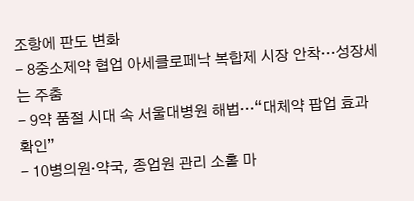조항에 판도 변화
- 8중소제약 협업 아세클로페낙 복합제 시장 안착…성장세는 주춤
- 9약 품절 시대 속 서울대병원 해법…“대체약 팝업 효과 확인”
- 10병의원·약국, 종업원 관리 소홀 마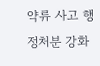약류 사고 행정처분 강화